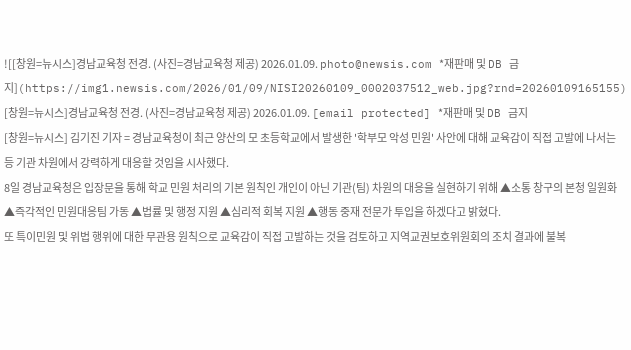![[창원=뉴시스]경남교육청 전경. (사진=경남교육청 제공) 2026.01.09. photo@newsis.com *재판매 및 DB 금지](https://img1.newsis.com/2026/01/09/NISI20260109_0002037512_web.jpg?rnd=20260109165155)
[창원=뉴시스]경남교육청 전경. (사진=경남교육청 제공) 2026.01.09. [email protected] *재판매 및 DB 금지
[창원=뉴시스] 김기진 기자 = 경남교육청이 최근 양산의 모 초등학교에서 발생한 '학부모 악성 민원' 사안에 대해 교육감이 직접 고발에 나서는 등 기관 차원에서 강력하게 대응할 것임을 시사했다.
8일 경남교육청은 입장문을 통해 학교 민원 처리의 기본 원칙인 개인이 아닌 기관(팀) 차원의 대응을 실현하기 위해 ▲소통 창구의 본청 일원화 ▲즉각적인 민원대응팀 가동 ▲법률 및 행정 지원 ▲심리적 회복 지원 ▲행동 중재 전문가 투입을 하겠다고 밝혔다.
또 특이민원 및 위법 행위에 대한 무관용 원칙으로 교육감이 직접 고발하는 것을 검토하고 지역교권보호위원회의 조치 결과에 불복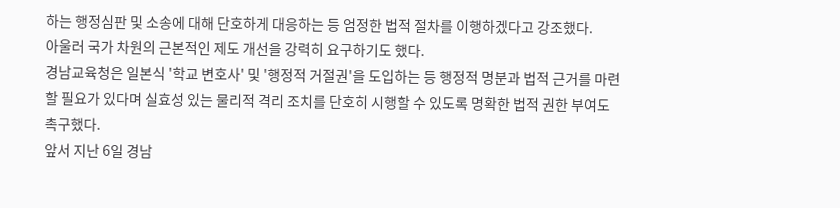하는 행정심판 및 소송에 대해 단호하게 대응하는 등 엄정한 법적 절차를 이행하겠다고 강조했다.
아울러 국가 차원의 근본적인 제도 개선을 강력히 요구하기도 했다.
경남교육청은 일본식 '학교 변호사' 및 '행정적 거절권'을 도입하는 등 행정적 명분과 법적 근거를 마련할 필요가 있다며 실효성 있는 물리적 격리 조치를 단호히 시행할 수 있도록 명확한 법적 권한 부여도 촉구했다.
앞서 지난 6일 경남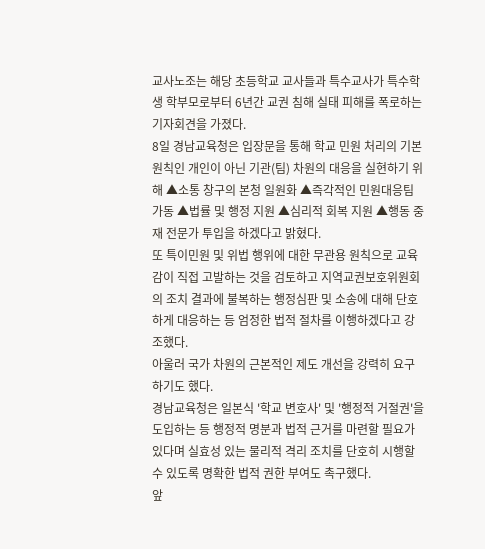교사노조는 해당 초등학교 교사들과 특수교사가 특수학생 학부모로부터 6년간 교권 침해 실태 피해를 폭로하는 기자회견을 가졌다.
8일 경남교육청은 입장문을 통해 학교 민원 처리의 기본 원칙인 개인이 아닌 기관(팀) 차원의 대응을 실현하기 위해 ▲소통 창구의 본청 일원화 ▲즉각적인 민원대응팀 가동 ▲법률 및 행정 지원 ▲심리적 회복 지원 ▲행동 중재 전문가 투입을 하겠다고 밝혔다.
또 특이민원 및 위법 행위에 대한 무관용 원칙으로 교육감이 직접 고발하는 것을 검토하고 지역교권보호위원회의 조치 결과에 불복하는 행정심판 및 소송에 대해 단호하게 대응하는 등 엄정한 법적 절차를 이행하겠다고 강조했다.
아울러 국가 차원의 근본적인 제도 개선을 강력히 요구하기도 했다.
경남교육청은 일본식 '학교 변호사' 및 '행정적 거절권'을 도입하는 등 행정적 명분과 법적 근거를 마련할 필요가 있다며 실효성 있는 물리적 격리 조치를 단호히 시행할 수 있도록 명확한 법적 권한 부여도 촉구했다.
앞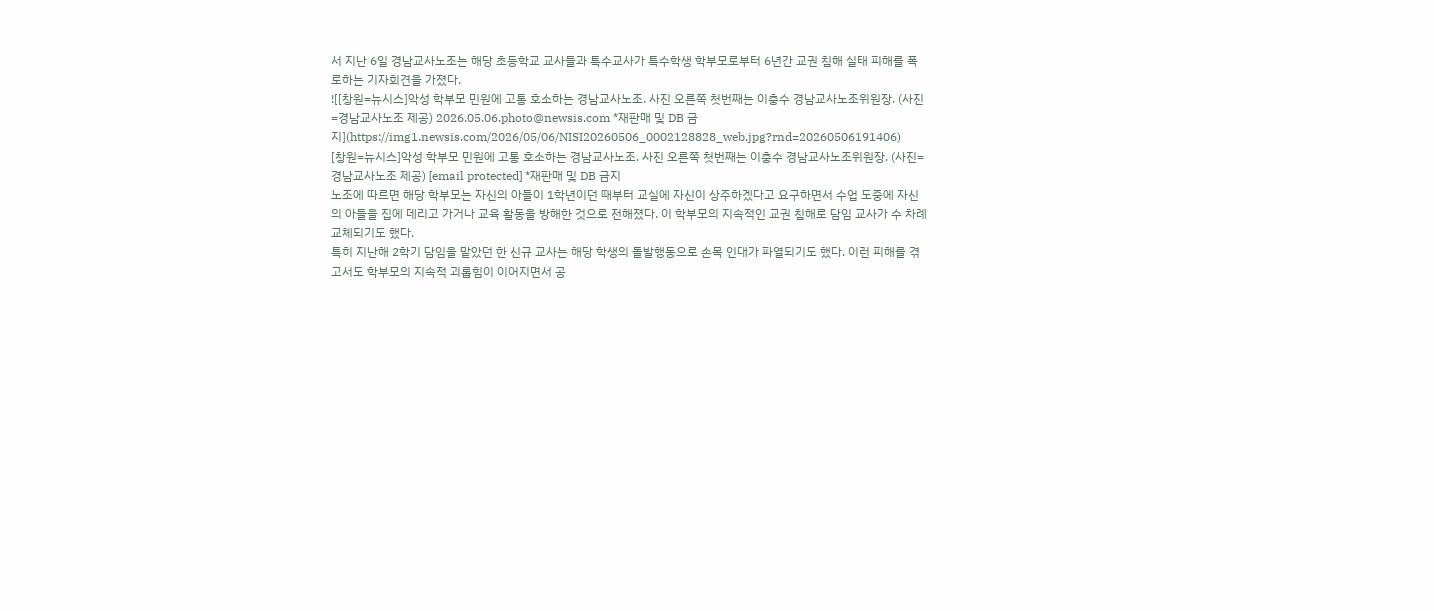서 지난 6일 경남교사노조는 해당 초등학교 교사들과 특수교사가 특수학생 학부모로부터 6년간 교권 침해 실태 피해를 폭로하는 기자회견을 가졌다.
![[창원=뉴시스]악성 학부모 민원에 고통 호소하는 경남교사노조. 사진 오른쪽 첫번째는 이충수 경남교사노조위원장. (사진=경남교사노조 제공) 2026.05.06.photo@newsis.com *재판매 및 DB 금지](https://img1.newsis.com/2026/05/06/NISI20260506_0002128828_web.jpg?rnd=20260506191406)
[창원=뉴시스]악성 학부모 민원에 고통 호소하는 경남교사노조. 사진 오른쪽 첫번째는 이충수 경남교사노조위원장. (사진=경남교사노조 제공) [email protected] *재판매 및 DB 금지
노조에 따르면 해당 학부모는 자신의 아들이 1학년이던 때부터 교실에 자신이 상주하겠다고 요구하면서 수업 도중에 자신의 아들을 집에 데리고 가거나 교육 활동을 방해한 것으로 전해졌다. 이 학부모의 지속적인 교권 침해로 담임 교사가 수 차례 교체되기도 했다.
특히 지난해 2학기 담임을 맡았던 한 신규 교사는 해당 학생의 돌발행동으로 손목 인대가 파열되기도 했다. 이런 피해를 겪고서도 학부모의 지속적 괴롭힘이 이어지면서 공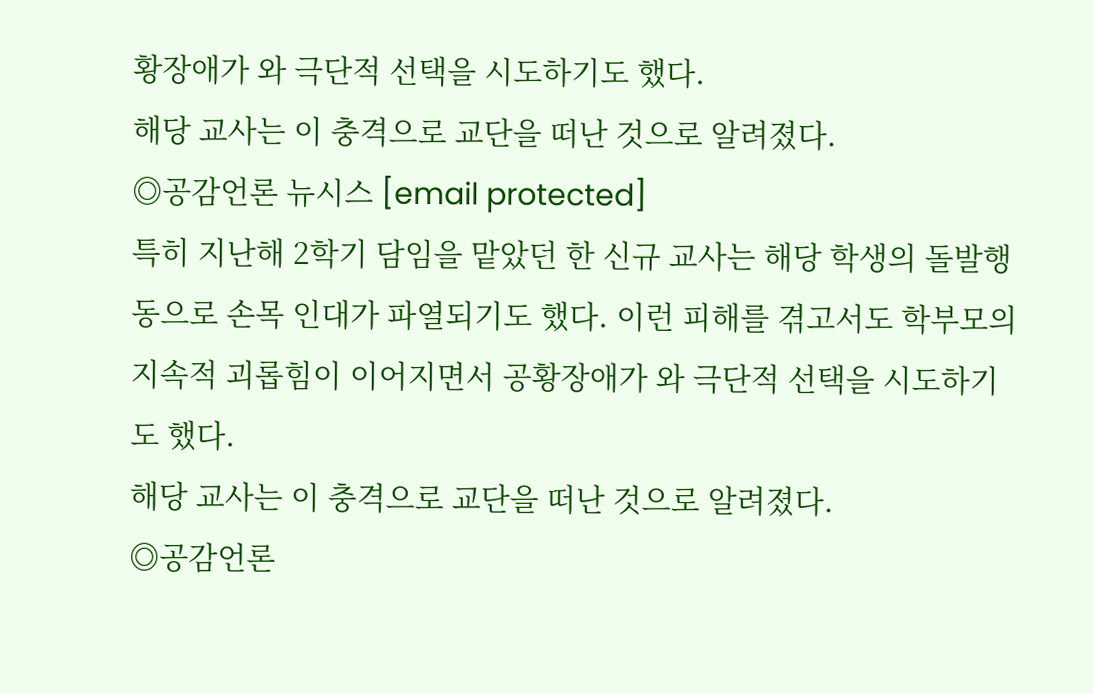황장애가 와 극단적 선택을 시도하기도 했다.
해당 교사는 이 충격으로 교단을 떠난 것으로 알려졌다.
◎공감언론 뉴시스 [email protected]
특히 지난해 2학기 담임을 맡았던 한 신규 교사는 해당 학생의 돌발행동으로 손목 인대가 파열되기도 했다. 이런 피해를 겪고서도 학부모의 지속적 괴롭힘이 이어지면서 공황장애가 와 극단적 선택을 시도하기도 했다.
해당 교사는 이 충격으로 교단을 떠난 것으로 알려졌다.
◎공감언론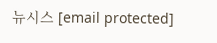뉴시스 [email protected]